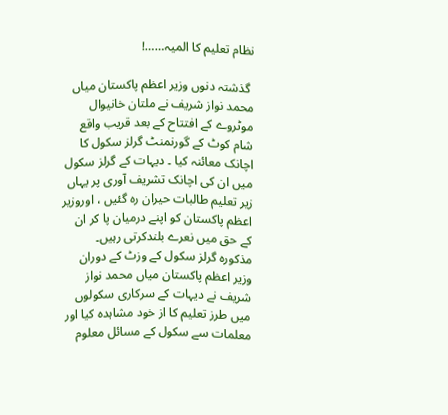نظام تعلیم کا المیہ……!

 گذشتہ دنوں وزیر اعظم پاکستان میاں محمد نواز شریف نے ملتان خانیوال موٹروے کے افتتاح کے بعد قریب واقع شام کوٹ کے گورنمنٹ گرلز سکول کا اچانک معائنہ کیا ۔ دیہات کے گرلز سکول میں ان کی اچانک تشریف آوری پر یہاں زیر تعلیم طالبات حیران رہ گئیں ، اوروزیر اعظم پاکستان کو اپنے درمیان پا کر ان کے حق میں نعرے بلندکرتی رہیں۔ مذکورہ گرلز سکول کے وزٹ کے دوران وزیر اعظم پاکستان میاں محمد نواز شریف نے دیہات کے سرکاری سکولوں میں طرز تعلیم کا از خود مشاہدہ کیا اور معلمات سے سکول کے مسائل معلوم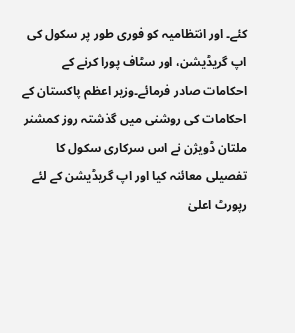کئے۔ اور انتظامیہ کو فوری طور پر سکول کی اپ گریڈیشن، اور سٹاف پورا کرنے کے احکامات صادر فرمائے۔وزیر اعظم پاکستان کے احکامات کی روشنی میں گذشتہ روز کمشنر ملتان ڈویژن نے اس سرکاری سکول کا تفصیلی معائنہ کیا اور اپ گریڈیشن کے لئے رپورٹ اعلیٰ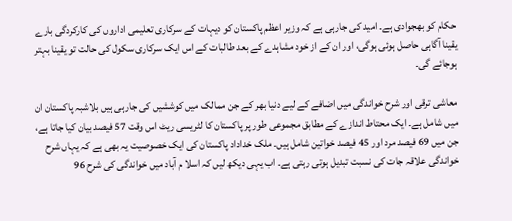حکام کو بھجوادی ہے۔ امید کی جارہی ہے کہ وزیر اعظم پاکستان کو دیہات کے سرکاری تعلیمی اداروں کی کارکردگی بارے یقینا آگاہی حاصل ہوئی ہوگی، اور ان کے از خود مشاہدے کے بعد طالبات کے اس ایک سرکاری سکول کی حالت تو یقینا بہتر ہوجائے گی۔

معاشی ترقی اور شرح خواندگی میں اضافے کے لیے دنیا بھر کے جن ممالک میں کوششیں کی جارہی ہیں بلاشبہ پاکستان ان میں شامل ہے۔ ایک محتاط اندازے کے مطابق مجموعی طور پر پاکستان کا لٹریسی ریٹ اس وقت 57 فیصد بیان کیا جاتا ہے، جن میں 69 فیصد مرد اور 45 فیصد خواتین شامل ہیں۔ ملک خداداد پاکستان کی ایک خصوصیت یہ بھی ہے کہ یہاں شرح خواندگی علاقہ جات کی نسبت تبدیل ہوتی رہتی ہے۔ اب یہی دیکھ لیں کہ اسلا م آباد میں خواندگی کی شرح 96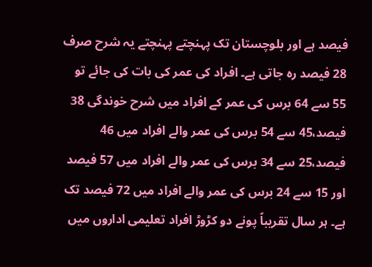فیصد ہے اور بلوچستان تک پہنچتے پہنچتے یہ شرح صرف 28 فیصد رہ جاتی ہے۔ افراد کی عمر کی بات کی جائے تو 55 سے 64 برس کی عمر کے افراد میں شرح خوندگی 38 فیصد،45 سے 54 برس کی عمر والے افراد میں 46 فیصد،25 سے 34 برس کی عمر والے افراد میں 57 فیصد اور 15 سے 24 برس کی عمر والے افراد میں 72 فیصد تک ہے۔ ہر سال تقریباً پونے دو کڑوڑ افراد تعلیمی اداروں میں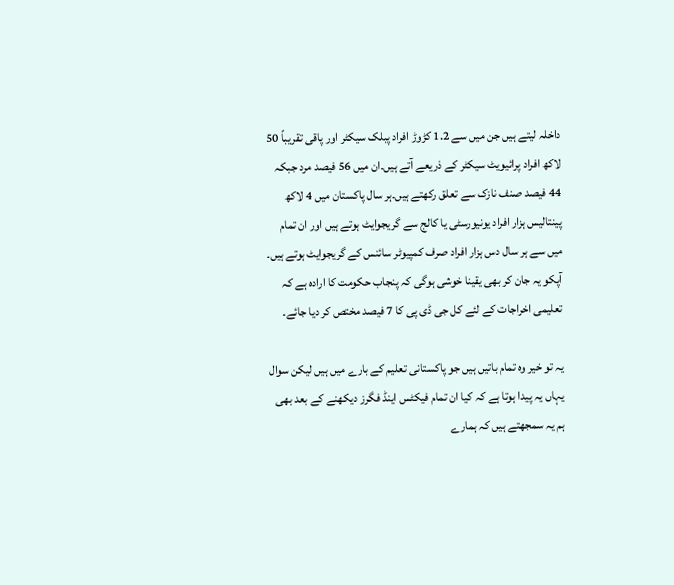داخلہ لیتے ہیں جن میں سے 1.2 کڑوڑ افراد پبلک سیکٹر اور پاقی تقریباً 50 لاکھ افراد پرائیویٹ سیکٹر کے ذریعے آتے ہیں۔ان میں 56 فیصد مرد جبکہ 44 فیصد صنف نازک سے تعلق رکھتے ہیں۔ہر سال پاکستان میں 4 لاکھ پینتالیس ہزار افراد یونیورسٹی یا کالج سے گریجوایٹ ہوتے ہیں اور ان تمام میں سے ہر سال دس ہزار افراد صرف کمپیوٹر سائنس کے گریجوایٹ ہوتے ہیں۔ آپکو یہ جان کر بھی یقینا خوشی ہوگی کہ پنجاب حکومت کا ارادہ ہے کہ تعلیمی اخراجات کے لئے کل جی ڈی پی کا 7 فیصد مختص کر دیا جائے۔

یہ تو خیر وہ تمام باتیں ہیں جو پاکستانی تعلیم کے بارے میں ہیں لیکن سوال یہاں یہ پیدا ہوتا ہے کہ کیا ان تمام فیکٹس اینڈ فگرز دیکھنے کے بعد بھی ہم یہ سمجھتے ہیں کہ ہمارے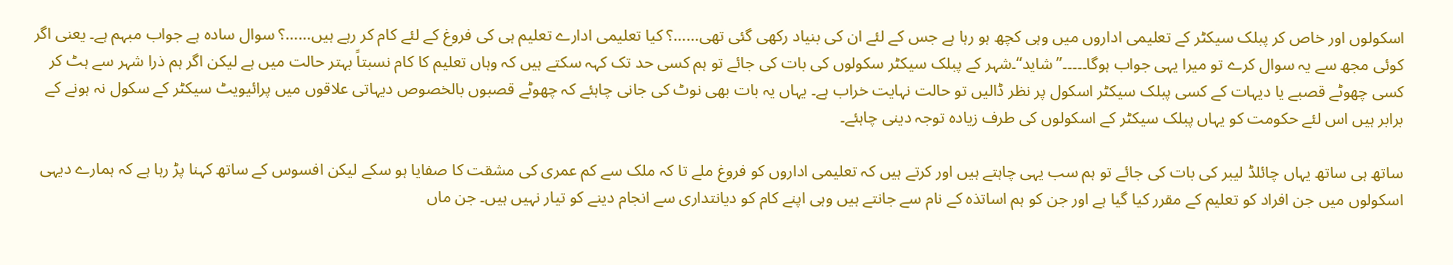اسکولوں اور خاص کر پبلک سیکٹر کے تعلیمی اداروں میں وہی کچھ ہو رہا ہے جس کے لئے ان کی بنیاد رکھی گئی تھی……؟ کیا تعلیمی ادارے تعلیم ہی کی فروغ کے لئے کام کر رہے ہیں……؟ سوال سادہ ہے جواب مبہم ہے۔ یعنی اگر کوئی مجھ سے یہ سوال کرے تو میرا یہی جواب ہوگا۔۔۔۔۔’’شاید‘‘۔شہر کے پبلک سیکٹر سکولوں کی بات کی جائے تو ہم کسی حد تک کہہ سکتے ہیں کہ وہاں تعلیم کا کام نسبتاً بہتر حالت میں ہے لیکن اگر ہم ذرا شہر سے ہٹ کر کسی چھوٹے قصبے یا دیہات کے کسی پبلک سیکٹر اسکول پر نظر ڈالیں تو حالت نہایت خراب ہے۔ یہاں یہ بات بھی نوٹ کی جانی چاہئے کہ چھوٹے قصبوں بالخصوص دیہاتی علاقوں میں پرائیویٹ سیکٹر کے سکول نہ ہونے کے برابر ہیں اس لئے حکومت کو یہاں پبلک سیکٹر کے اسکولوں کی طرف زیادہ توجہ دینی چاہئے۔

ساتھ ہی ساتھ یہاں چائلڈ لیبر کی بات کی جائے تو ہم سب یہی چاہتے ہیں اور کرتے ہیں کہ تعلیمی اداروں کو فروغ ملے تا کہ ملک سے کم عمری کی مشقت کا صفایا ہو سکے لیکن افسوس کے ساتھ کہنا پڑ رہا ہے کہ ہمارے دیہی اسکولوں میں جن افراد کو تعلیم کے مقرر کیا گیا ہے اور جن کو ہم اساتذہ کے نام سے جانتے ہیں وہی اپنے کام کو دیانتداری سے انجام دینے کو تیار نہیں ہیں۔ جن ماں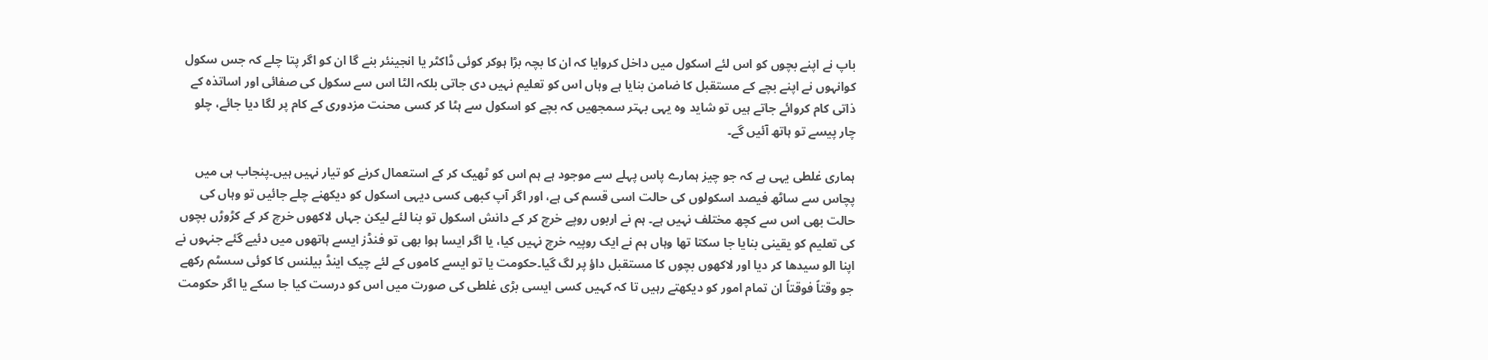باپ نے اپنے بچوں کو اس لئے اسکول میں داخل کروایا کہ ان کا بچہ بڑا ہوکر کوئی ڈاکٹر یا انجینئر بنے گا ان کو اگر پتا چلے کہ جس سکول کوانہوں نے اپنے بچے کے مستقبل کا ضامن بنایا ہے وہاں اس کو تعلیم نہیں دی جاتی بلکہ الٹا اس سے سکول کی صفائی اور اساتذہ کے ذاتی کام کروائے جاتے ہیں تو شاید وہ یہی بہتر سمجھیں کہ بچے کو اسکول سے ہٹا کر کسی محنت مزدوری کے کام پر لگا دیا جائے، چلو چار پیسے تو ہاتھ آئیں گے۔

ہماری غلطی یہی ہے کہ جو چیز ہمارے پاس پہلے سے موجود ہے ہم اس کو ٹھیک کر کے استعمال کرنے کو تیار نہیں ہیں۔پنجاب ہی میں پچاس سے ساٹھ فیصد اسکولوں کی حالت اسی قسم کی ہے، اور اگر آپ کبھی کسی دیہی اسکول کو دیکھنے چلے جائیں تو وہاں کی حالت بھی اس سے کچھ مختلف نہیں ہے۔ ہم نے اربوں روپے خرچ کر کے دانش اسکول تو بنا لئے لیکن جہاں لاکھوں خرچ کر کے کڑوڑں بچوں کی تعلیم کو یقینی بنایا جا سکتا تھا وہاں ہم نے ایک روپیہ خرچ نہیں کیا، یا اگر ایسا ہوا بھی تو فنڈز ایسے ہاتھوں میں دئیے گئے جنہوں نے اپنا الو سیدھا کر دیا اور لاکھوں بچوں کا مستقبل داؤ پر لگ گیا۔حکومت یا تو ایسے کاموں کے لئے چیک اینڈ بیلنس کا کوئی سسٹم رکھے جو وقتاً فوقتاً ان تمام امور کو دیکھتے رہیں تا کہ کہیں کسی ایسی بڑی غلطی کی صورت میں اس کو درست کیا جا سکے یا اگر حکومت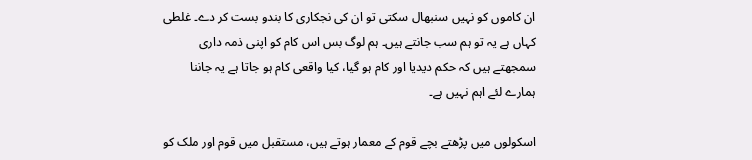ان کاموں کو نہیں سنبھال سکتی تو ان کی نجکاری کا بندو بست کر دے۔ غلطی کہاں ہے یہ تو ہم سب جانتے ہیں۔ ہم لوگ بس اس کام کو اپنی ذمہ داری سمجھتے ہیں کہ حکم دیدیا اور کام ہو گیا، کیا واقعی کام ہو جاتا ہے یہ جاننا ہمارے لئے اہم نہیں ہے۔

اسکولوں میں پڑھتے بچے قوم کے معمار ہوتے ہیں، مستقبل میں قوم اور ملک کو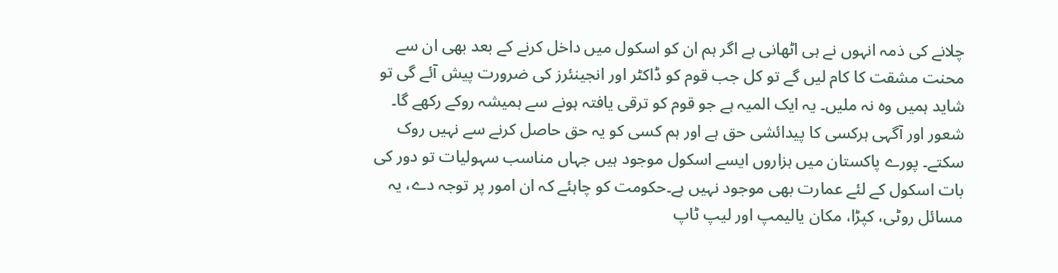چلانے کی ذمہ انہوں نے ہی اٹھانی ہے اگر ہم ان کو اسکول میں داخل کرنے کے بعد بھی ان سے محنت مشقت کا کام لیں گے تو کل جب قوم کو ڈاکٹر اور انجینئرز کی ضرورت پیش آئے گی تو شاید ہمیں وہ نہ ملیں۔ یہ ایک المیہ ہے جو قوم کو ترقی یافتہ ہونے سے ہمیشہ روکے رکھے گا۔ شعور اور آگہی ہرکسی کا پیدائشی حق ہے اور ہم کسی کو یہ حق حاصل کرنے سے نہیں روک سکتے۔ پورے پاکستان میں ہزاروں ایسے اسکول موجود ہیں جہاں مناسب سہولیات تو دور کی بات اسکول کے لئے عمارت بھی موجود نہیں ہے۔حکومت کو چاہئے کہ ان امور پر توجہ دے، یہ مسائل روٹی، کپڑا، مکان یالیمپ اور لیپ ٹاپ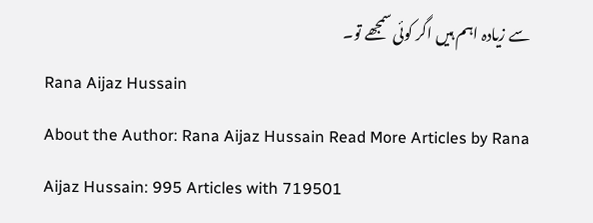سے زیادہ اہم ہیں اگر کوئی سمجھے تو۔
Rana Aijaz Hussain
About the Author: Rana Aijaz Hussain Read More Articles by Rana Aijaz Hussain: 995 Articles with 719501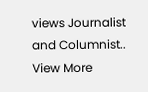views Journalist and Columnist.. View More